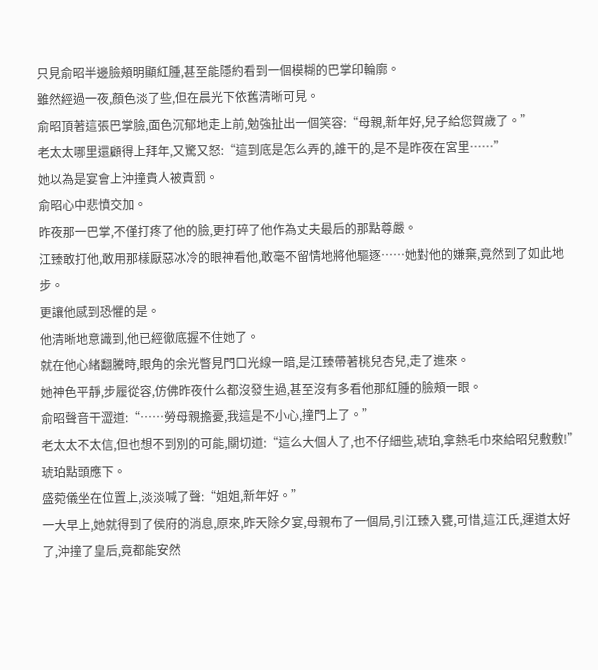只見俞昭半邊臉頰明顯紅腫,甚至能隱約看到一個模糊的巴掌印輪廓。
雖然經過一夜,顏色淡了些,但在晨光下依舊清晰可見。
俞昭頂著這張巴掌臉,面色沉郁地走上前,勉強扯出一個笑容:“母親,新年好,兒子給您賀歲了。”
老太太哪里還顧得上拜年,又驚又怒:“這到底是怎么弄的,誰干的,是不是昨夜在宮里……”
她以為是宴會上沖撞貴人被責罰。
俞昭心中悲憤交加。
昨夜那一巴掌,不僅打疼了他的臉,更打碎了他作為丈夫最后的那點尊嚴。
江臻敢打他,敢用那樣厭惡冰冷的眼神看他,敢毫不留情地將他驅逐……她對他的嫌棄,竟然到了如此地步。
更讓他感到恐懼的是。
他清晰地意識到,他已經徹底握不住她了。
就在他心緒翻騰時,眼角的余光瞥見門口光線一暗,是江臻帶著桃兒杏兒,走了進來。
她神色平靜,步履從容,仿佛昨夜什么都沒發生過,甚至沒有多看他那紅腫的臉頰一眼。
俞昭聲音干澀道:“……勞母親擔憂,我這是不小心,撞門上了。”
老太太不太信,但也想不到別的可能,關切道:“這么大個人了,也不仔細些,琥珀,拿熱毛巾來給昭兒敷敷!”
琥珀點頭應下。
盛菀儀坐在位置上,淡淡喊了聲:“姐姐,新年好。”
一大早上,她就得到了侯府的消息,原來,昨天除夕宴,母親布了一個局,引江臻入甕,可惜,這江氏,運道太好了,沖撞了皇后,竟都能安然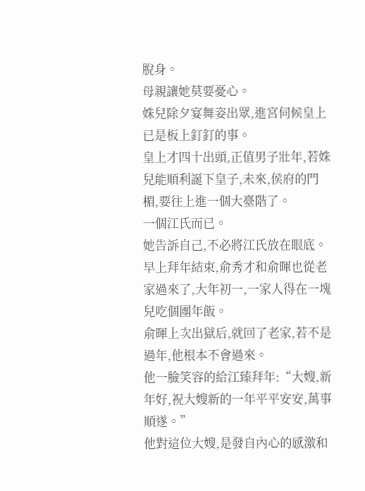脫身。
母親讓她莫要憂心。
姝兒除夕宴舞姿出眾,進宮伺候皇上已是板上釘釘的事。
皇上才四十出頭,正值男子壯年,若姝兒能順利誕下皇子,未來,侯府的門楣,要往上進一個大臺階了。
一個江氏而已。
她告訴自己,不必將江氏放在眼底。
早上拜年結束,俞秀才和俞暉也從老家過來了,大年初一,一家人得在一塊兒吃個團年飯。
俞暉上次出獄后,就回了老家,若不是過年,他根本不會過來。
他一臉笑容的給江臻拜年:“大嫂,新年好,祝大嫂新的一年平平安安,萬事順遂。”
他對這位大嫂,是發自內心的感激和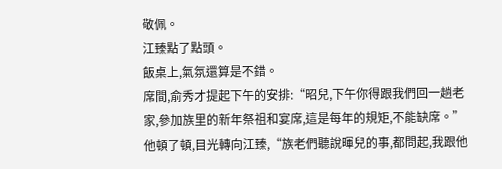敬佩。
江臻點了點頭。
飯桌上,氣氛還算是不錯。
席間,俞秀才提起下午的安排:“昭兒,下午你得跟我們回一趟老家,參加族里的新年祭祖和宴席,這是每年的規矩,不能缺席。”
他頓了頓,目光轉向江臻,“族老們聽說暉兒的事,都問起,我跟他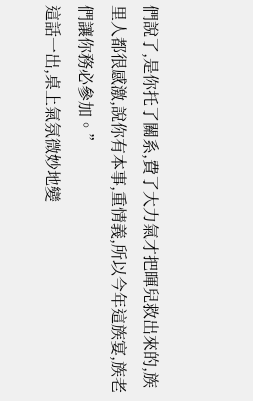們說了,是你托了關系,費了大力氣才把暉兒救出來的,族里人都很感激,說你有本事,重情義,所以今年這族宴,族老們讓你務必參加。”
這話一出,桌上氣氛微妙地變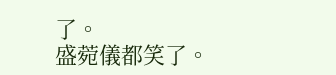了。
盛菀儀都笑了。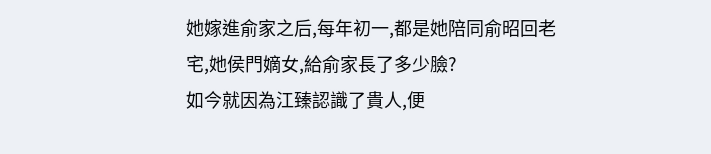她嫁進俞家之后,每年初一,都是她陪同俞昭回老宅,她侯門嫡女,給俞家長了多少臉?
如今就因為江臻認識了貴人,便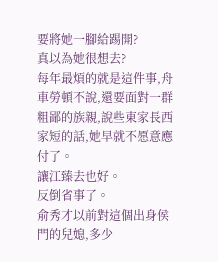要將她一腳給踢開?
真以為她很想去?
每年最煩的就是這件事,舟車勞頓不說,還要面對一群粗鄙的族親,說些東家長西家短的話,她早就不愿意應付了。
讓江臻去也好。
反倒省事了。
俞秀才以前對這個出身侯門的兒媳,多少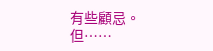有些顧忌。
但……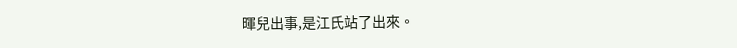暉兒出事,是江氏站了出來。